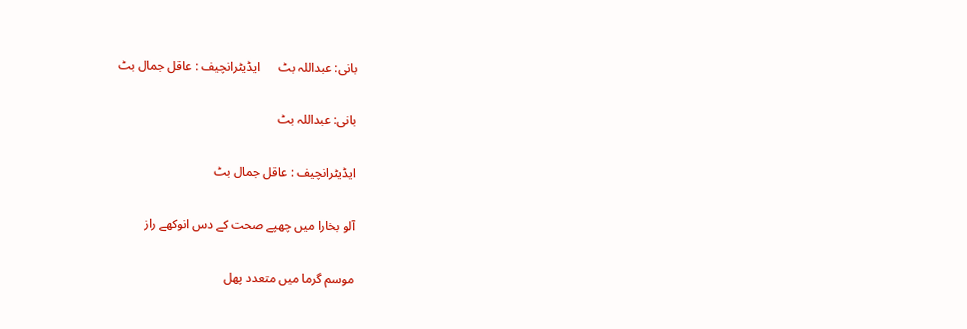بانی: عبداللہ بٹ      ایڈیٹرانچیف : عاقل جمال بٹ

بانی: عبداللہ بٹ

ایڈیٹرانچیف : عاقل جمال بٹ

آلو بخارا میں چھپے صحت کے دس انوکھے راز

موسم گرما میں متعدد پھل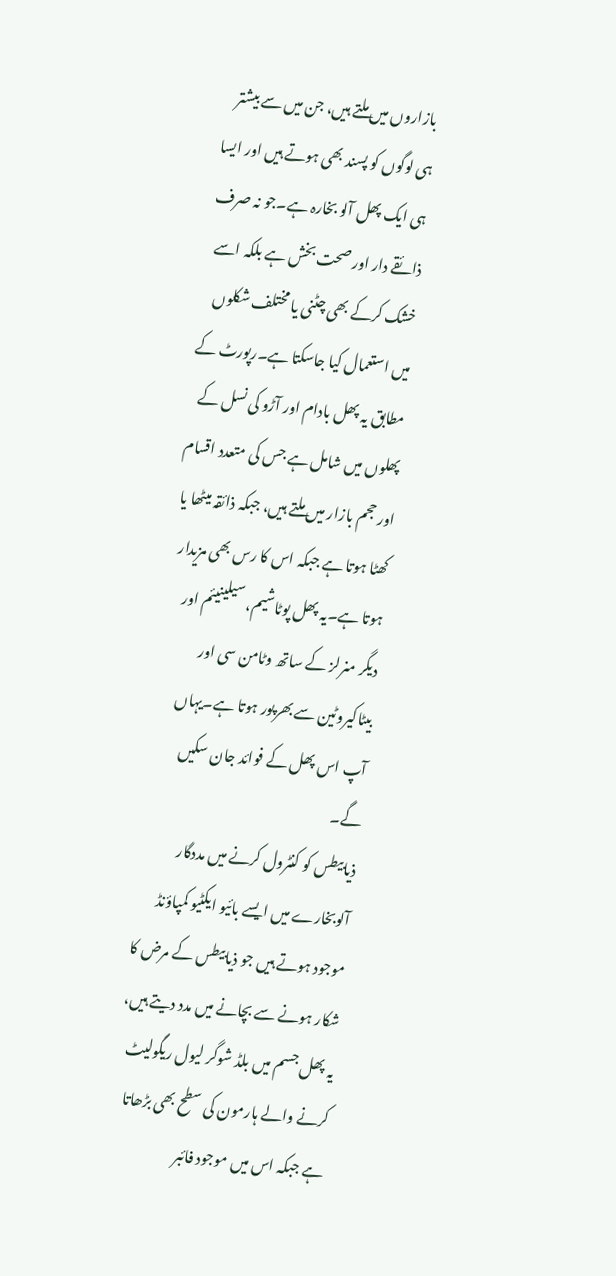بازاروں میں ملتے ہیں، جن میں سے بیشتر ہی لوگوں کو پسند بھی ہوتے ہیں اور ایسا ہی ایک پھل آلو بخارہ ہے۔جو نہ صرف ذائقے دار اور صحت بخش ہے بلکہ اسے خشک کرکے بھی چٹنی یا مختلف شکلوں میں استعمال کیا جاسکتا ہے۔رپورٹ کے مطابق یہ پھل بادام اور آڑو کی نسل کے پھلوں میں شامل ہے جس کی متعدد اقسام اور حجم بازار میں ملتے ہیں، جبکہ ذائقہ میٹھا یا کھٹا ہوتا ہے جبکہ اس کا رس بھی مزیدار ہوتا ہے۔یہ پھل پوٹاشیم، سیلینیئم اور دیگر منرلز کے ساتھ وٹامن سی اور بیٹاکیروٹین سے بھرپور ہوتا ہے۔یہاں آپ اس پھل کے فوائد جان سکیں گے۔
ذیابیطس کو کنٹرول کرنے میں مددگار
آلوبخارے میں ایسے بائیو ایکٹیو کمپاؤنڈ موجود ہوتے ہیں جو ذیابیطس کے مرض کا شکار ہونے سے بچانے میں مدد دیتے ہیں، یہ پھل جسم میں بلڈ شوگر لیول ریگولیٹ کرنے والے ہارمون کی سطح بھی بڑھاتا ہے جبکہ اس میں موجود فائبر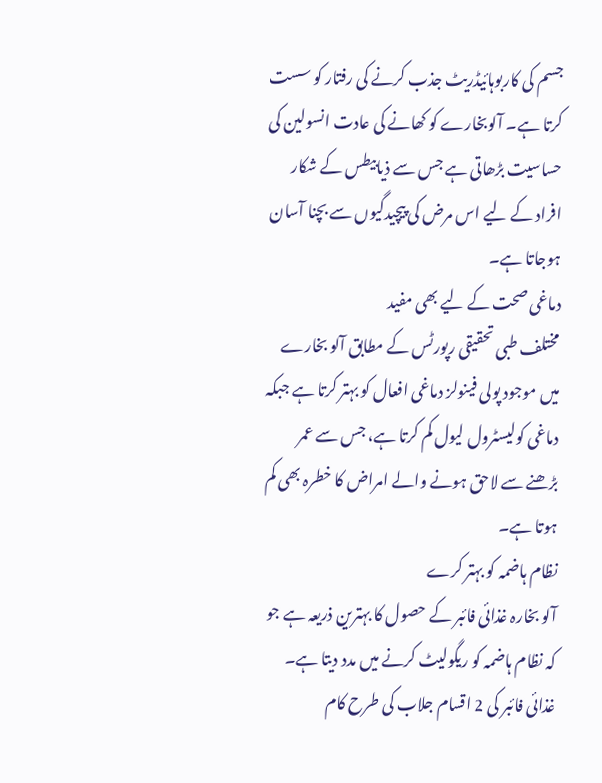جسم کی کاربوہائیڈریٹ جذب کرنے کی رفتار کو سست کرتا ہے۔ آلوبخارے کو کھانے کی عادت انسولین کی حساسیت بڑھاتی ہے جس سے ذیابیطس کے شکار افراد کے لیے اس مرض کی پیچیدگیوں سے بچنا آسان ہوجاتا ہے۔
دماغی صحت کے لیے بھی مفید
مختلف طبی تحقیقی رپورٹس کے مطابق آلو بخارے میں موجود پولی فینولز دماغی افعال کو بہتر کرتا ہے جبکہ دماغی کولیسٹرول لیول کم کرتا ہے، جس سے عمر بڑھنے سے لاحق ہونے والے امراض کا خطرہ بھی کم ہوتا ہے۔
نظام ہاضمہ کو بہتر کرے
آلو بخارہ غذائی فائبر کے حصول کا بہترین ذریعہ ہے جو کہ نظام ہاضمہ کو ریگولیٹ کرنے میں مدد دیتا ہے۔ غذائی فائبر کی 2 اقسام جلاب کی طرح کام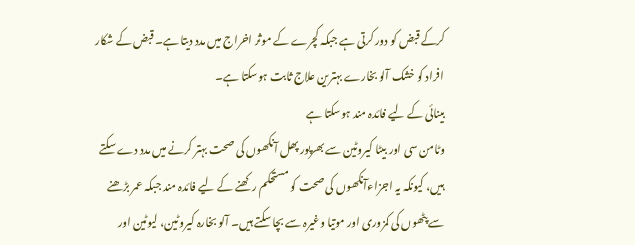کرکے قبض کو دور کرتی ہے جبکہ کچرے کے موثر اخراج میں مدد دیتا ہے۔ قبض کے شکار افراد کو خشک آلو بخارے بہترین علاج ثابت ہوسکتا ہے۔
بینائی کے لیے فائدہ مند ہوسکتا ہے
وٹامن سی اور بیٹا کیروٹین سے بھرپور پھل آنکھوں کی صحت بہتر کرنے میں مدد دے سکتے ہیں، کیونکہ یہ اجزاءآنکھوں کی صحت کو مستحکم رکھنے کے لیے فائدہ مند جبکہ عمر بڑھنے سے پٹھوں کی کمزوری اور موتیا وغیرہ سے بچا سکتے ہیں۔ آلو بخارہ کیروٹین، لیوٹین اور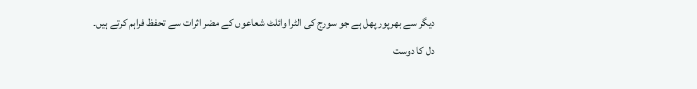دیگر سے بھرپور پھل ہے جو سورج کی الٹرا وائلٹ شعاعوں کے مضر اثرات سے تحفظ فراہم کرتے ہیں۔
دل کا دوست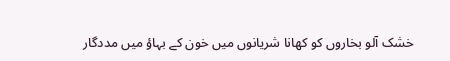خشک آلو بخاروں کو کھانا شریانوں میں خون کے بہاؤ میں مددگار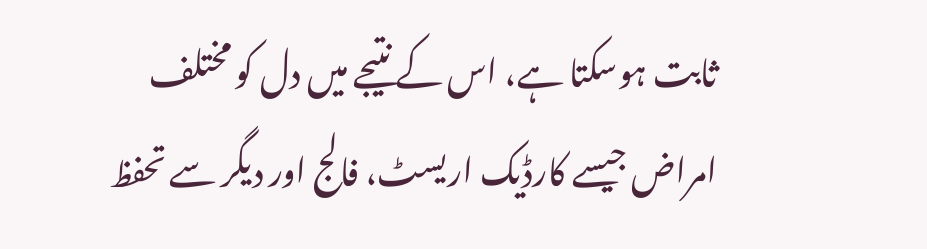ثابت ہوسکتا ہے، اس کے نتیجے میں دل کو مختلف امراض جیسے کارڈیک اریسٹ، فالج اور دیگر سے تحفظ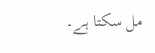مل سکتا ہے۔